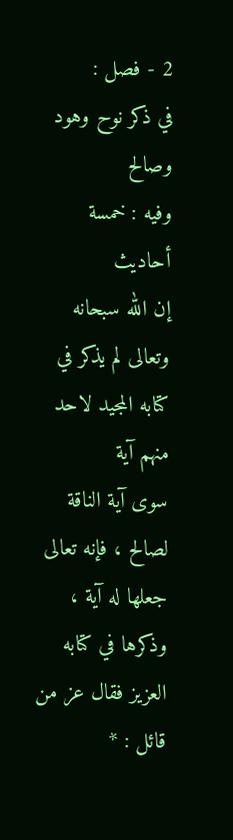2 - فصل :
في ذكر نوح وهود وصالح
وفيه : خمسة أحاديث
إن الله سبحانه وتعالى لم يذكر في كتابه المجيد لاحد منهم آية
سوى آية الناقة لصالح ، فإنه تعالى جعلها له آية ، وذكرها في كتابه
العزيز فقال عز من قائل : *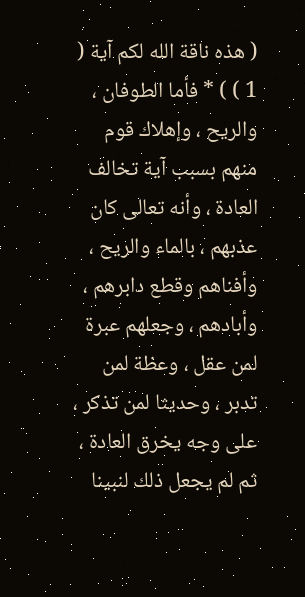( هذه ناقة الله لكم آية ( 1 ) ) * فأما الطوفان ،
والريح ، وإهلاك قوم منهم بسبب آية تخالف العادة ، وأنه تعالى كان
عذبهم ، بالماء والريح ، وأفناهم وقطع دابرهم ، وأبادهم ، وجعلهم عبرة
لمن عقل ، وعظة لمن تدبر ، وحديثا لمن تذكر ، على وجه يخرق العادة ،
ثم لم يجعل ذلك لنبينا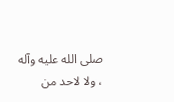صلى الله عليه وآله ، ولا لاحد من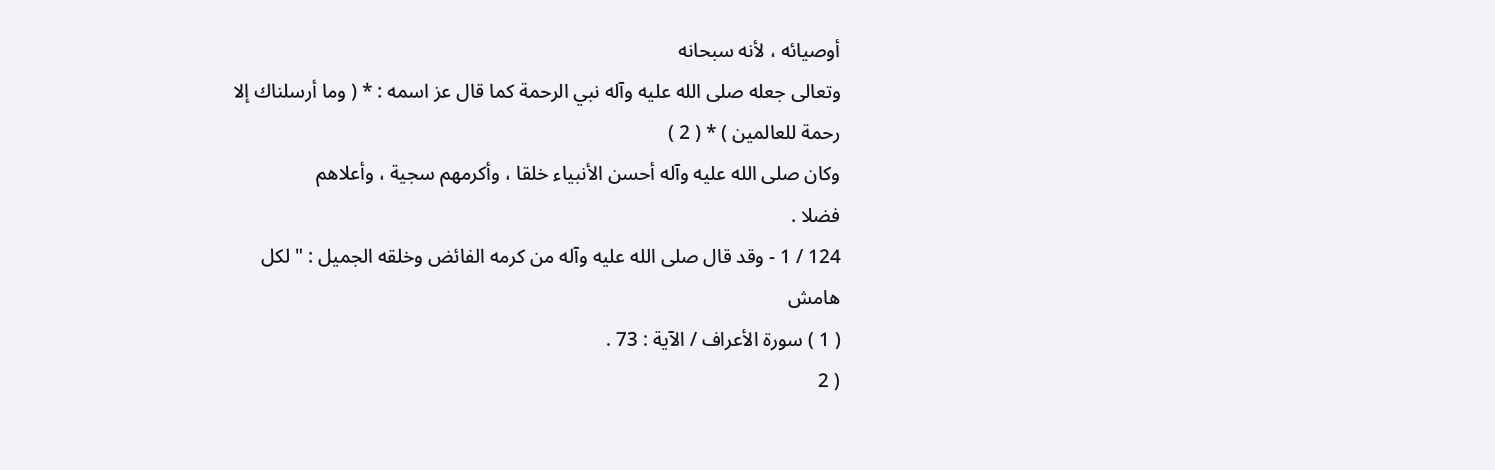أوصيائه ، لأنه سبحانه
وتعالى جعله صلى الله عليه وآله نبي الرحمة كما قال عز اسمه : * ( وما أرسلناك إلا
رحمة للعالمين ) * ( 2 )
وكان صلى الله عليه وآله أحسن الأنبياء خلقا ، وأكرمهم سجية ، وأعلاهم
فضلا .
124 / 1 - وقد قال صلى الله عليه وآله من كرمه الفائض وخلقه الجميل : " لكل
هامش
( 1 ) سورة الأعراف / الآية : 73 .
( 2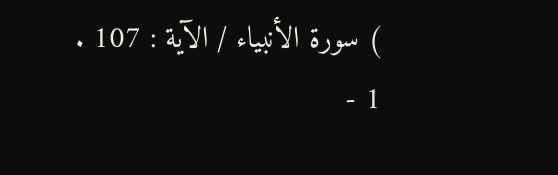) سورة الأنبياء / الآية : 107 .
1 -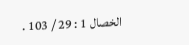الخصال 1 : 29 / 103 .